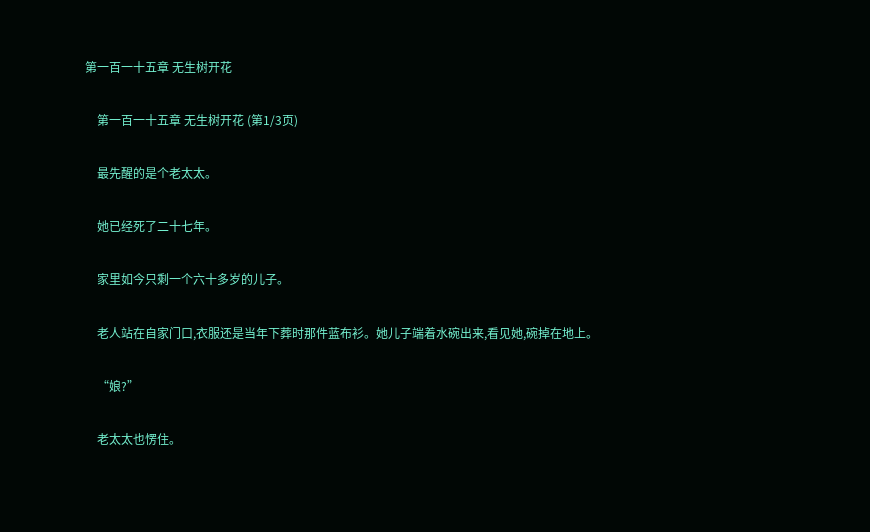第一百一十五章 无生树开花

    第一百一十五章 无生树开花 (第1/3页)

    最先醒的是个老太太。

    她已经死了二十七年。

    家里如今只剩一个六十多岁的儿子。

    老人站在自家门口,衣服还是当年下葬时那件蓝布衫。她儿子端着水碗出来,看见她,碗掉在地上。

    “娘?”

    老太太也愣住。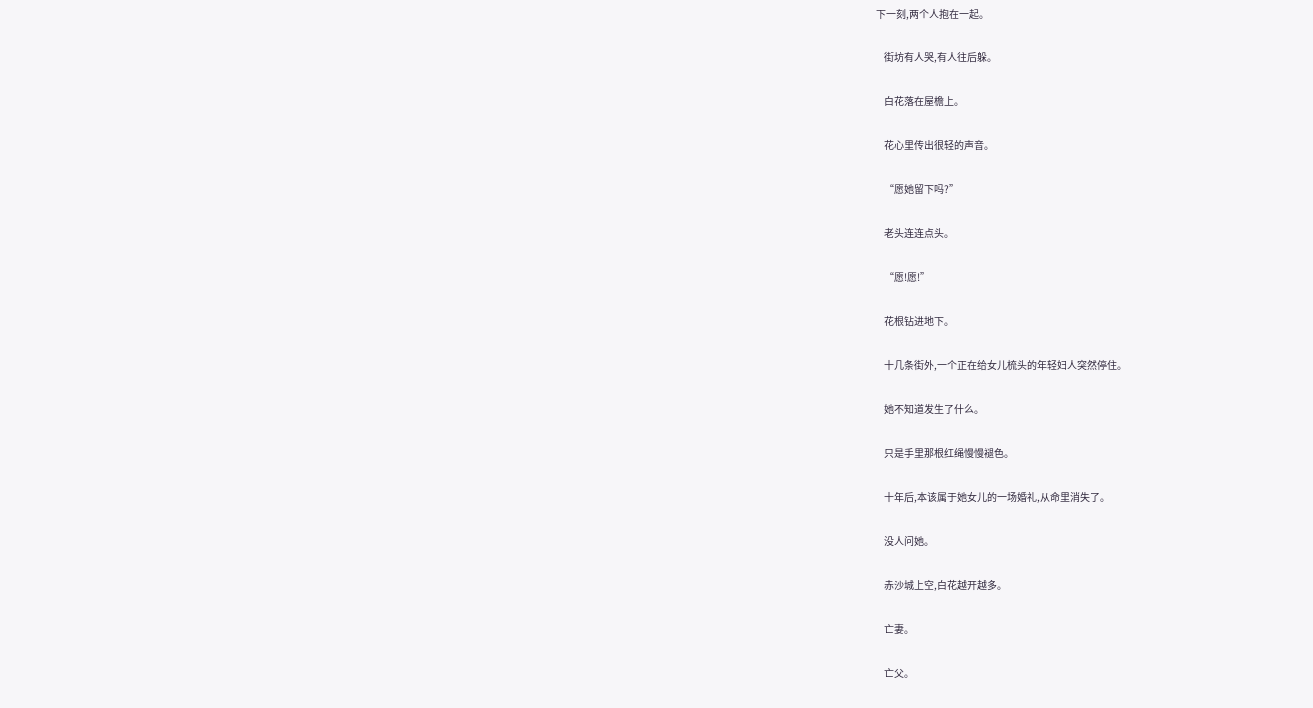下一刻,两个人抱在一起。

    街坊有人哭,有人往后躲。

    白花落在屋檐上。

    花心里传出很轻的声音。

    “愿她留下吗?”

    老头连连点头。

    “愿!愿!”

    花根钻进地下。

    十几条街外,一个正在给女儿梳头的年轻妇人突然停住。

    她不知道发生了什么。

    只是手里那根红绳慢慢褪色。

    十年后,本该属于她女儿的一场婚礼,从命里消失了。

    没人问她。

    赤沙城上空,白花越开越多。

    亡妻。

    亡父。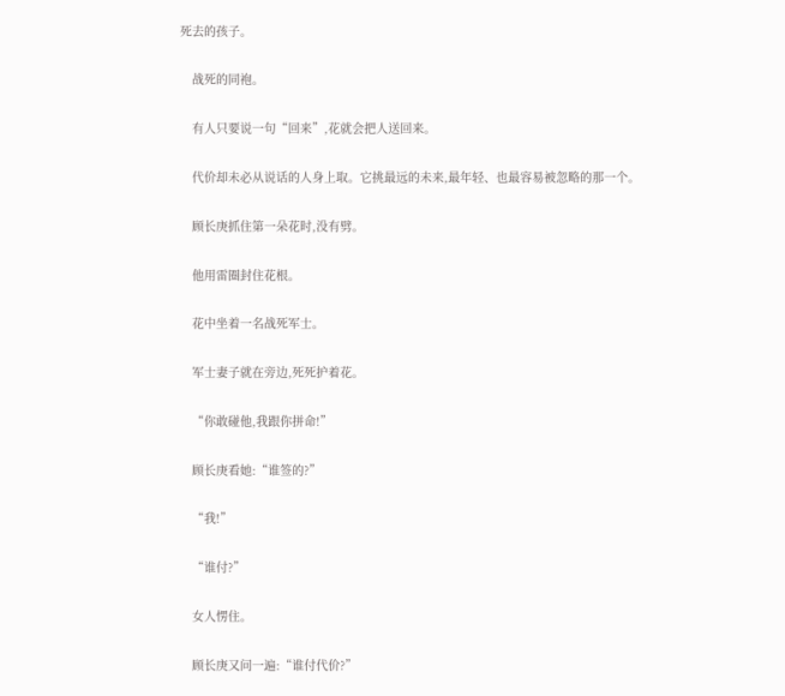死去的孩子。

    战死的同袍。

    有人只要说一句“回来”,花就会把人送回来。

    代价却未必从说话的人身上取。它挑最远的未来,最年轻、也最容易被忽略的那一个。

    顾长庚抓住第一朵花时,没有劈。

    他用雷圈封住花根。

    花中坐着一名战死军士。

    军士妻子就在旁边,死死护着花。

    “你敢碰他,我跟你拼命!”

    顾长庚看她:“谁签的?”

    “我!”

    “谁付?”

    女人愣住。

    顾长庚又问一遍:“谁付代价?”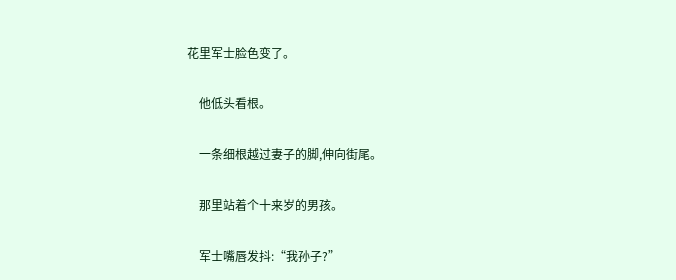花里军士脸色变了。

    他低头看根。

    一条细根越过妻子的脚,伸向街尾。

    那里站着个十来岁的男孩。

    军士嘴唇发抖:“我孙子?”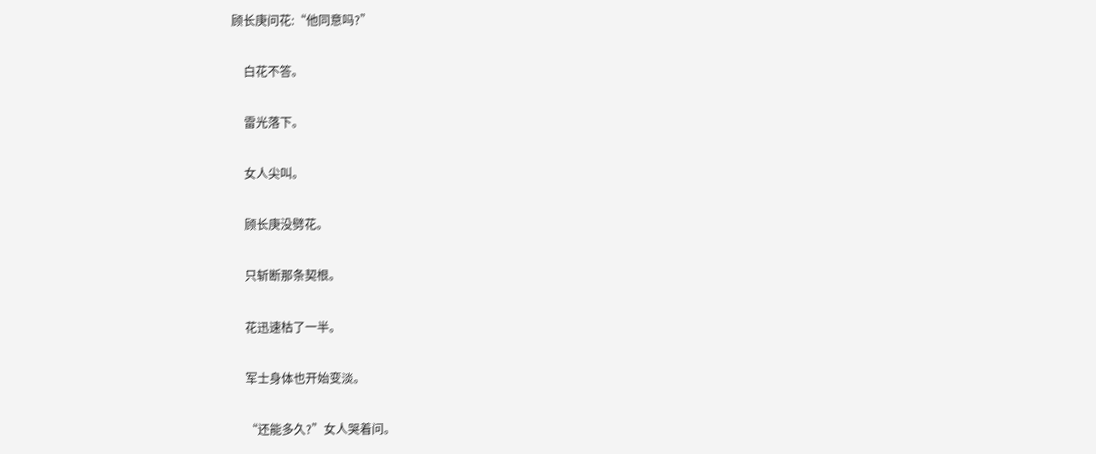顾长庚问花:“他同意吗?”

    白花不答。

    雷光落下。

    女人尖叫。

    顾长庚没劈花。

    只斩断那条契根。

    花迅速枯了一半。

    军士身体也开始变淡。

    “还能多久?”女人哭着问。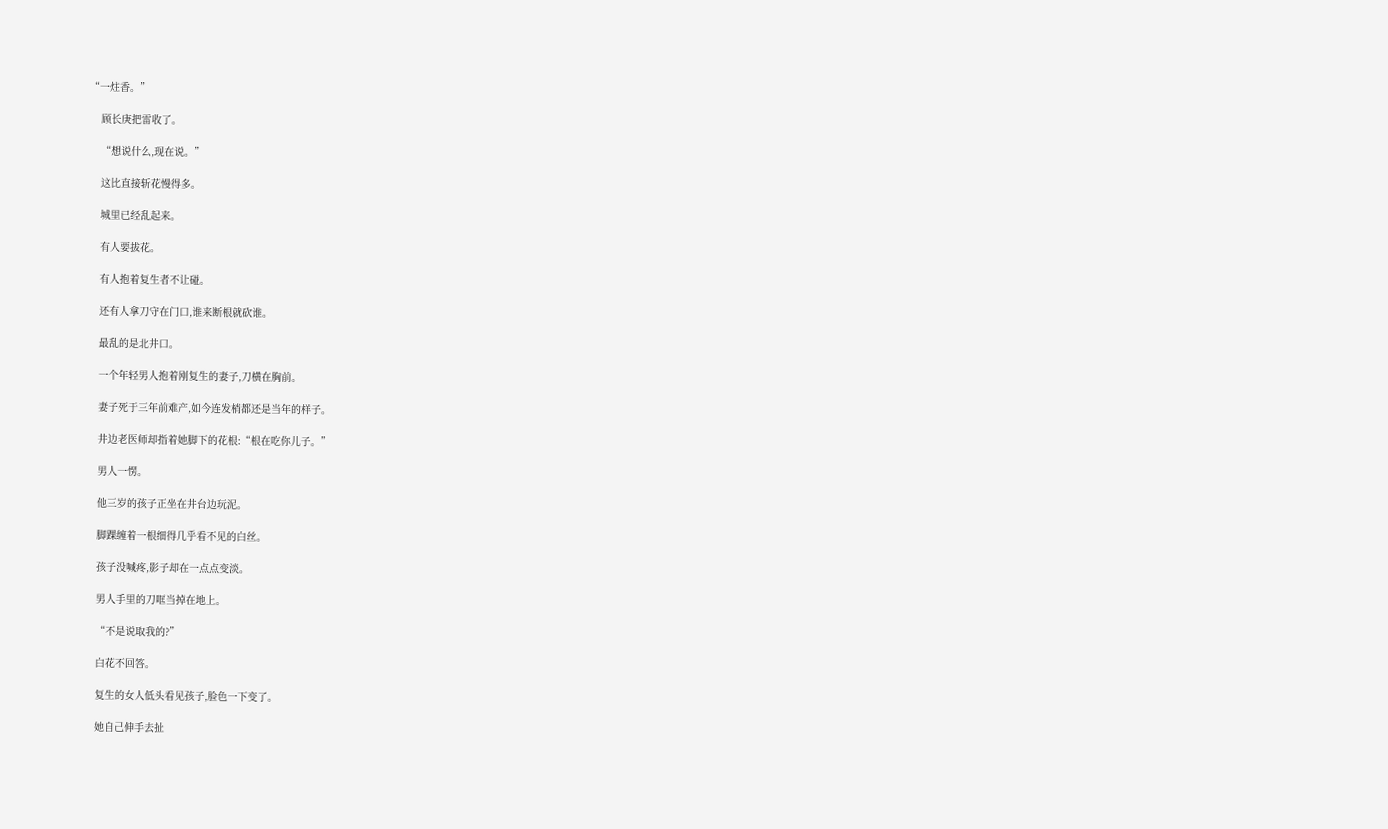“一炷香。”

    顾长庚把雷收了。

    “想说什么,现在说。”

    这比直接斩花慢得多。

    城里已经乱起来。

    有人要拔花。

    有人抱着复生者不让碰。

    还有人拿刀守在门口,谁来断根就砍谁。

    最乱的是北井口。

    一个年轻男人抱着刚复生的妻子,刀横在胸前。

    妻子死于三年前难产,如今连发梢都还是当年的样子。

    井边老医师却指着她脚下的花根:“根在吃你儿子。”

    男人一愣。

    他三岁的孩子正坐在井台边玩泥。

    脚踝缠着一根细得几乎看不见的白丝。

    孩子没喊疼,影子却在一点点变淡。

    男人手里的刀哐当掉在地上。

    “不是说取我的?”

    白花不回答。

    复生的女人低头看见孩子,脸色一下变了。

    她自己伸手去扯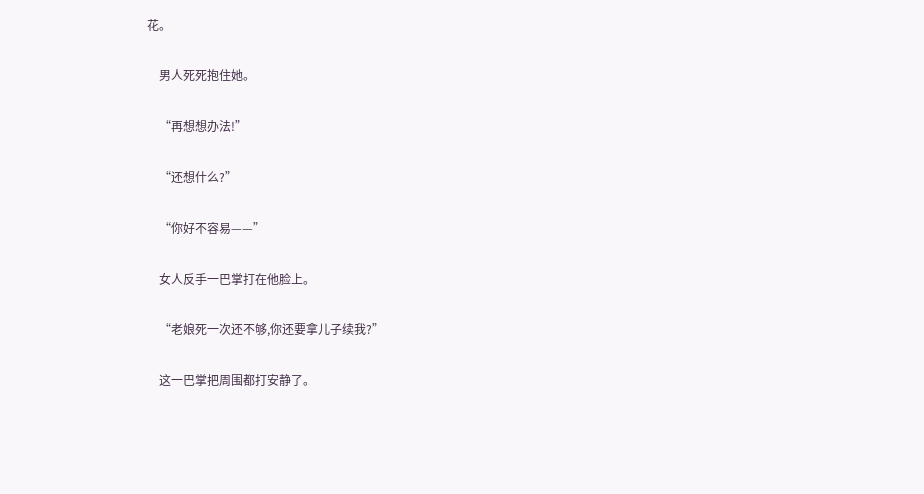花。

    男人死死抱住她。

    “再想想办法!”

    “还想什么?”

    “你好不容易——”

    女人反手一巴掌打在他脸上。

    “老娘死一次还不够,你还要拿儿子续我?”

    这一巴掌把周围都打安静了。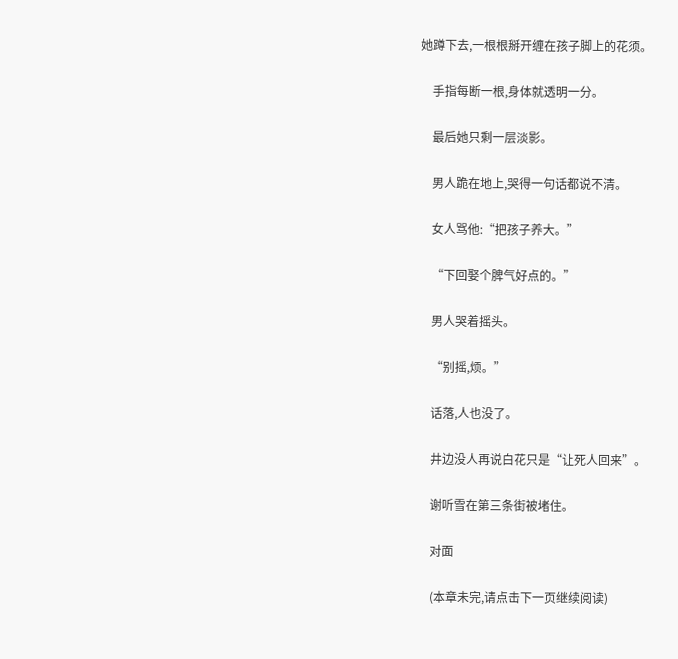她蹲下去,一根根掰开缠在孩子脚上的花须。

    手指每断一根,身体就透明一分。

    最后她只剩一层淡影。

    男人跪在地上,哭得一句话都说不清。

    女人骂他:“把孩子养大。”

    “下回娶个脾气好点的。”

    男人哭着摇头。

    “别摇,烦。”

    话落,人也没了。

    井边没人再说白花只是“让死人回来”。

    谢听雪在第三条街被堵住。

    对面

    (本章未完,请点击下一页继续阅读)